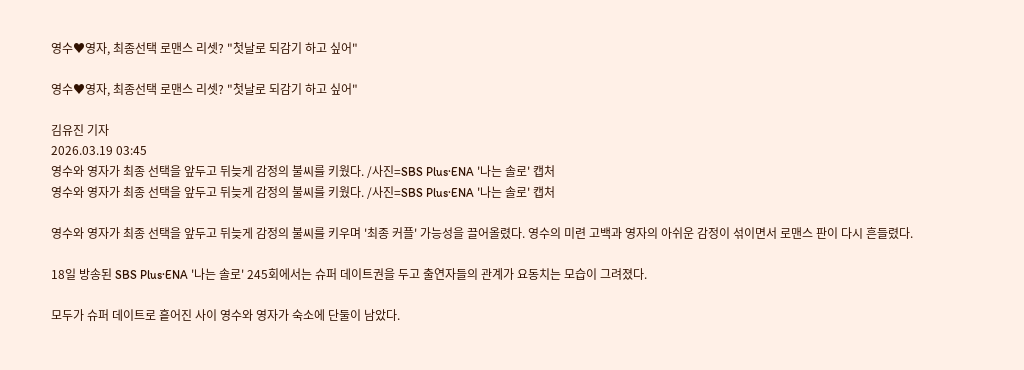영수♥영자, 최종선택 로맨스 리셋? "첫날로 되감기 하고 싶어"

영수♥영자, 최종선택 로맨스 리셋? "첫날로 되감기 하고 싶어"

김유진 기자
2026.03.19 03:45
영수와 영자가 최종 선택을 앞두고 뒤늦게 감정의 불씨를 키웠다. /사진=SBS Plus·ENA '나는 솔로' 캡처
영수와 영자가 최종 선택을 앞두고 뒤늦게 감정의 불씨를 키웠다. /사진=SBS Plus·ENA '나는 솔로' 캡처

영수와 영자가 최종 선택을 앞두고 뒤늦게 감정의 불씨를 키우며 '최종 커플' 가능성을 끌어올렸다. 영수의 미련 고백과 영자의 아쉬운 감정이 섞이면서 로맨스 판이 다시 흔들렸다.

18일 방송된 SBS Plus·ENA '나는 솔로' 245회에서는 슈퍼 데이트권을 두고 출연자들의 관계가 요동치는 모습이 그려졌다.

모두가 슈퍼 데이트로 흩어진 사이 영수와 영자가 숙소에 단둘이 남았다.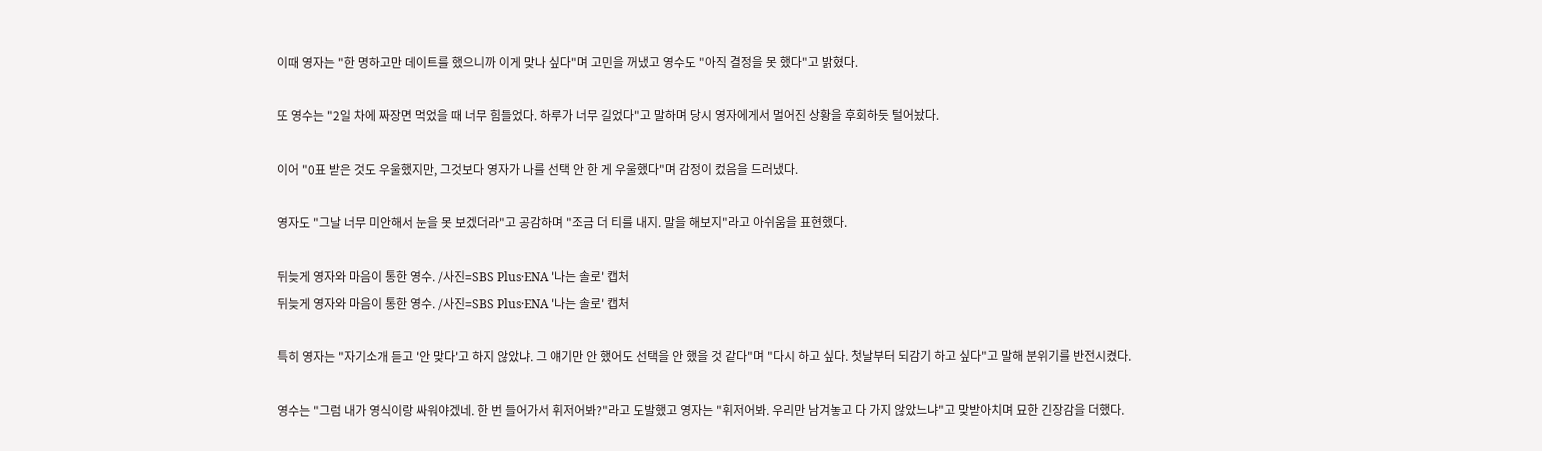이때 영자는 "한 명하고만 데이트를 했으니까 이게 맞나 싶다"며 고민을 꺼냈고 영수도 "아직 결정을 못 했다"고 밝혔다.

또 영수는 "2일 차에 짜장면 먹었을 때 너무 힘들었다. 하루가 너무 길었다"고 말하며 당시 영자에게서 멀어진 상황을 후회하듯 털어놨다.

이어 "0표 받은 것도 우울했지만, 그것보다 영자가 나를 선택 안 한 게 우울했다"며 감정이 컸음을 드러냈다.

영자도 "그날 너무 미안해서 눈을 못 보겠더라"고 공감하며 "조금 더 티를 내지. 말을 해보지"라고 아쉬움을 표현했다.

뒤늦게 영자와 마음이 통한 영수. /사진=SBS Plus·ENA '나는 솔로' 캡처
뒤늦게 영자와 마음이 통한 영수. /사진=SBS Plus·ENA '나는 솔로' 캡처

특히 영자는 "자기소개 듣고 '안 맞다'고 하지 않았냐. 그 얘기만 안 했어도 선택을 안 했을 것 같다"며 "다시 하고 싶다. 첫날부터 되감기 하고 싶다"고 말해 분위기를 반전시켰다.

영수는 "그럼 내가 영식이랑 싸워야겠네. 한 번 들어가서 휘저어봐?"라고 도발했고 영자는 "휘저어봐. 우리만 남겨놓고 다 가지 않았느냐"고 맞받아치며 묘한 긴장감을 더했다.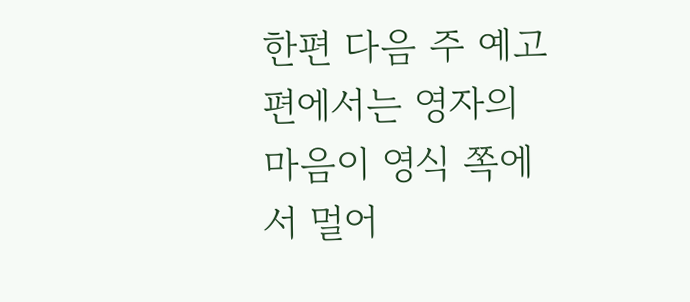한편 다음 주 예고편에서는 영자의 마음이 영식 쪽에서 멀어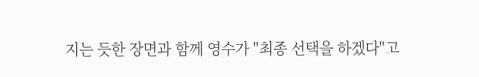지는 듯한 장면과 함께 영수가 "최종 선택을 하겠다"고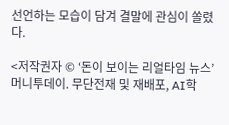선언하는 모습이 담겨 결말에 관심이 쏠렸다.

<저작권자 © ‘돈이 보이는 리얼타임 뉴스’ 머니투데이. 무단전재 및 재배포, AI학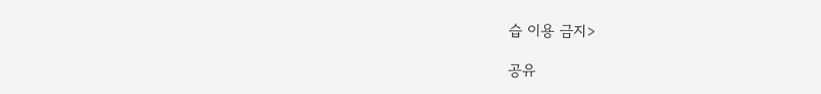습 이용 금지>

공유